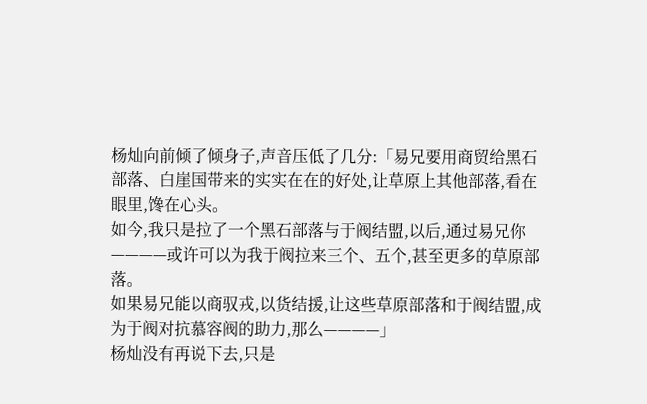杨灿向前倾了倾身子,声音压低了几分:「易兄要用商贸给黑石部落、白崖国带来的实实在在的好处,让草原上其他部落,看在眼里,馋在心头。
如今,我只是拉了一个黑石部落与于阀结盟,以后,通过易兄你————或许可以为我于阀拉来三个、五个,甚至更多的草原部落。
如果易兄能以商驭戎,以货结援,让这些草原部落和于阀结盟,成为于阀对抗慕容阀的助力,那么————」
杨灿没有再说下去,只是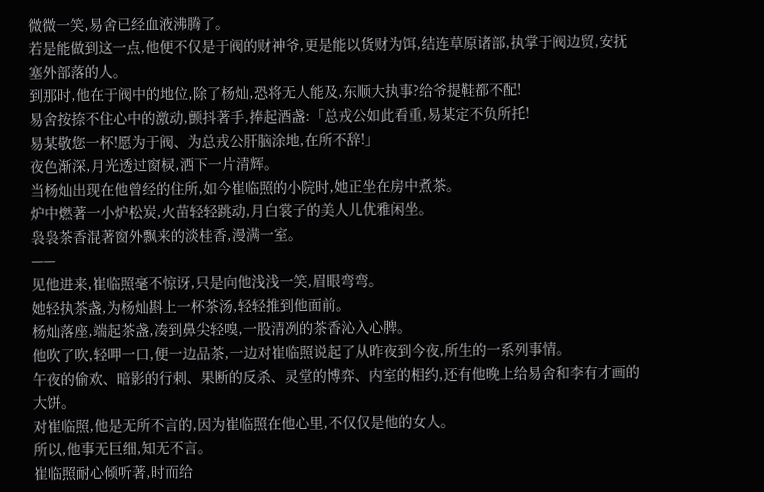微微一笑,易舍已经血液沸腾了。
若是能做到这一点,他便不仅是于阀的财神爷,更是能以货财为饵,结连草原诸部,执掌于阀边贸,安抚塞外部落的人。
到那时,他在于阀中的地位,除了杨灿,恐将无人能及,东顺大执事?给爷提鞋都不配!
易舍按捺不住心中的激动,颤抖著手,捧起酒盏:「总戎公如此看重,易某定不负所托!
易某敬您一杯!愿为于阀、为总戎公肝脑涂地,在所不辞!」
夜色渐深,月光透过窗棂,洒下一片清辉。
当杨灿出现在他曾经的住所,如今崔临照的小院时,她正坐在房中煮茶。
炉中燃著一小炉松炭,火苗轻轻跳动,月白裳子的美人儿优雅闲坐。
袅袅茶香混著窗外飘来的淡桂香,漫满一室。
——
见他进来,崔临照毫不惊讶,只是向他浅浅一笑,眉眼弯弯。
她轻执茶盏,为杨灿斟上一杯茶汤,轻轻推到他面前。
杨灿落座,端起茶盏,凑到鼻尖轻嗅,一股清冽的茶香沁入心脾。
他吹了吹,轻呷一口,便一边品茶,一边对崔临照说起了从昨夜到今夜,所生的一系列事情。
午夜的偷欢、暗影的行刺、果断的反杀、灵堂的博弈、内室的相约,还有他晚上给易舍和李有才画的大饼。
对崔临照,他是无所不言的,因为崔临照在他心里,不仅仅是他的女人。
所以,他事无巨细,知无不言。
崔临照耐心倾听著,时而给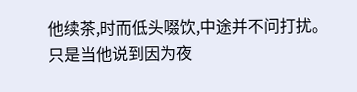他续茶,时而低头啜饮,中途并不问打扰。
只是当他说到因为夜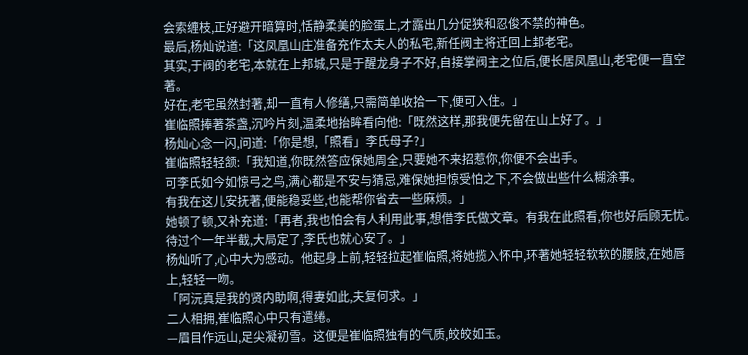会索缠枝,正好避开暗算时,恬静柔美的脸蛋上,才露出几分促狭和忍俊不禁的神色。
最后,杨灿说道:「这凤凰山庄准备充作太夫人的私宅,新任阀主将迁回上邽老宅。
其实,于阀的老宅,本就在上邦城,只是于醒龙身子不好,自接掌阀主之位后,便长居凤凰山,老宅便一直空著。
好在,老宅虽然封著,却一直有人修缮,只需简单收拾一下,便可入住。」
崔临照捧著茶盏,沉吟片刻,温柔地抬眸看向他:「既然这样,那我便先留在山上好了。」
杨灿心念一闪,问道:「你是想,「照看」李氏母子?」
崔临照轻轻颔:「我知道,你既然答应保她周全,只要她不来招惹你,你便不会出手。
可李氏如今如惊弓之鸟,满心都是不安与猜忌,难保她担惊受怕之下,不会做出些什么糊涂事。
有我在这儿安抚著,便能稳妥些,也能帮你省去一些麻烦。」
她顿了顿,又补充道:「再者,我也怕会有人利用此事,想借李氏做文章。有我在此照看,你也好后顾无忧。待过个一年半截,大局定了,李氏也就心安了。」
杨灿听了,心中大为感动。他起身上前,轻轻拉起崔临照,将她揽入怀中,环著她轻轻软软的腰肢,在她唇上,轻轻一吻。
「阿沅真是我的贤内助啊,得妻如此,夫复何求。」
二人相拥,崔临照心中只有遣绻。
—眉目作远山,足尖凝初雪。这便是崔临照独有的气质,皎皎如玉。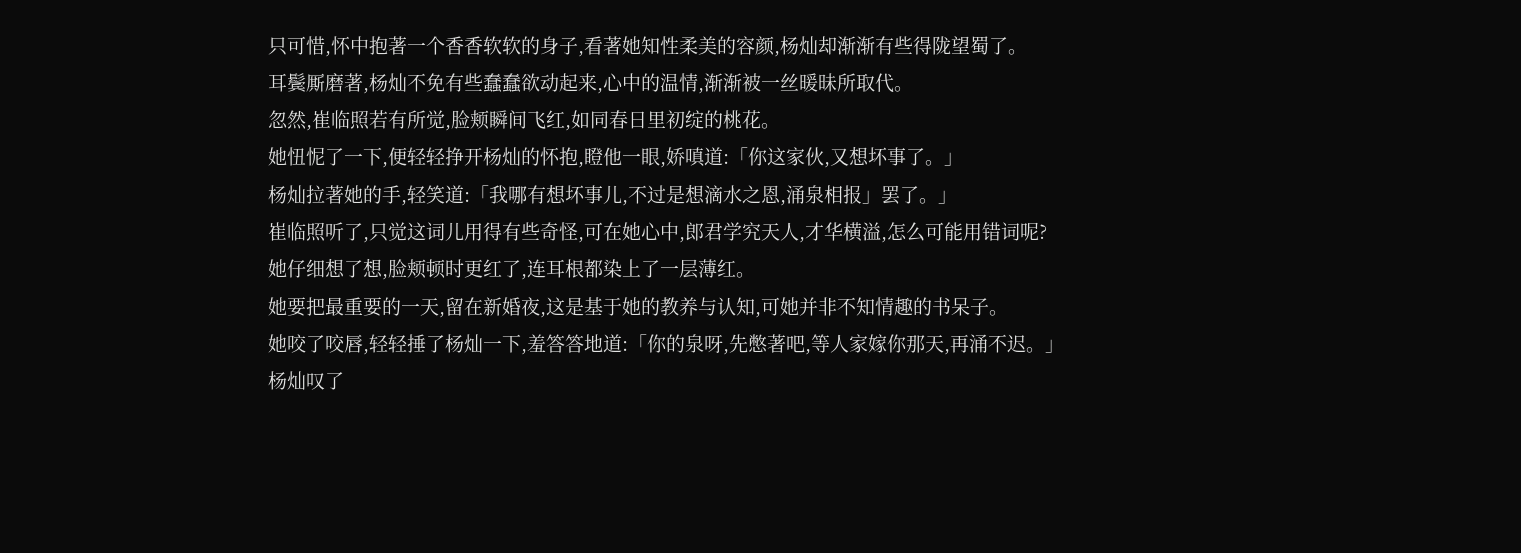只可惜,怀中抱著一个香香软软的身子,看著她知性柔美的容颜,杨灿却渐渐有些得陇望蜀了。
耳鬓厮磨著,杨灿不免有些蠢蠢欲动起来,心中的温情,渐渐被一丝暖昧所取代。
忽然,崔临照若有所觉,脸颊瞬间飞红,如同春日里初绽的桃花。
她忸怩了一下,便轻轻挣开杨灿的怀抱,瞪他一眼,娇嗔道:「你这家伙,又想坏事了。」
杨灿拉著她的手,轻笑道:「我哪有想坏事儿,不过是想滴水之恩,涌泉相报」罢了。」
崔临照听了,只觉这词儿用得有些奇怪,可在她心中,郎君学究天人,才华横溢,怎么可能用错词呢?
她仔细想了想,脸颊顿时更红了,连耳根都染上了一层薄红。
她要把最重要的一天,留在新婚夜,这是基于她的教养与认知,可她并非不知情趣的书呆子。
她咬了咬唇,轻轻捶了杨灿一下,羞答答地道:「你的泉呀,先憋著吧,等人家嫁你那天,再涌不迟。」
杨灿叹了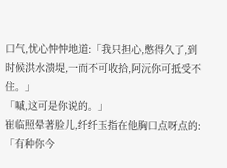口气,忧心忡忡地道:「我只担心,憋得久了,到时候洪水溃堤,一而不可收拾,阿沅你可抵受不住。」
「嘁,这可是你说的。」
崔临照晕著脸儿,纤纤玉指在他胸口点呀点的:「有种你今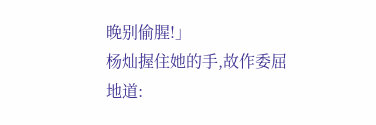晚别偷腥!」
杨灿握住她的手,故作委屈地道: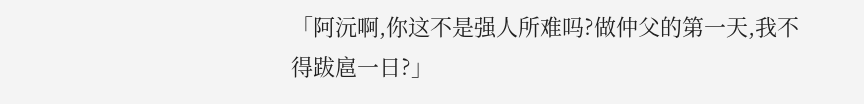「阿沅啊,你这不是强人所难吗?做仲父的第一天,我不得跋扈一日?」